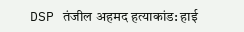DSP तंजील अहमद हत्याकांड: हाई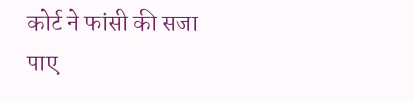कोर्ट ने फांसी की सजा पाए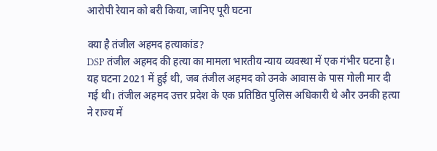आरोपी रेयान को बरी किया, जानिए पूरी घटना

क्या है तंजील अहमद हत्याकांड?
DSP तंजील अहमद की हत्या का मामला भारतीय न्याय व्यवस्था में एक गंभीर घटना है। यह घटना 2021 में हुई थी, जब तंजील अहमद को उनके आवास के पास गोली मार दी गई थी। तंजील अहमद उत्तर प्रदेश के एक प्रतिष्ठित पुलिस अधिकारी थे और उनकी हत्या ने राज्य में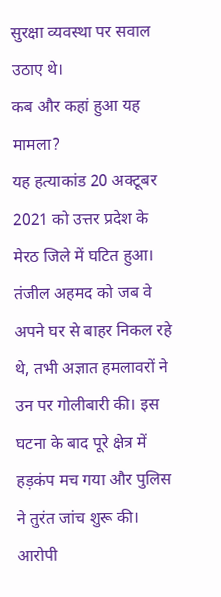सुरक्षा व्यवस्था पर सवाल उठाए थे।
कब और कहां हुआ यह मामला?
यह हत्याकांड 20 अक्टूबर 2021 को उत्तर प्रदेश के मेरठ जिले में घटित हुआ। तंजील अहमद को जब वे अपने घर से बाहर निकल रहे थे, तभी अज्ञात हमलावरों ने उन पर गोलीबारी की। इस घटना के बाद पूरे क्षेत्र में हड़कंप मच गया और पुलिस ने तुरंत जांच शुरू की।
आरोपी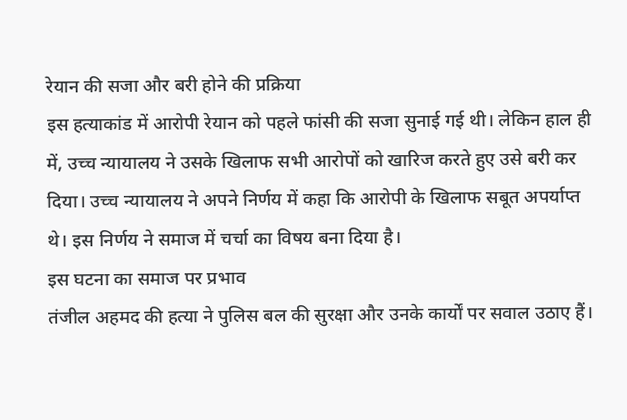रेयान की सजा और बरी होने की प्रक्रिया
इस हत्याकांड में आरोपी रेयान को पहले फांसी की सजा सुनाई गई थी। लेकिन हाल ही में, उच्च न्यायालय ने उसके खिलाफ सभी आरोपों को खारिज करते हुए उसे बरी कर दिया। उच्च न्यायालय ने अपने निर्णय में कहा कि आरोपी के खिलाफ सबूत अपर्याप्त थे। इस निर्णय ने समाज में चर्चा का विषय बना दिया है।
इस घटना का समाज पर प्रभाव
तंजील अहमद की हत्या ने पुलिस बल की सुरक्षा और उनके कार्यों पर सवाल उठाए हैं।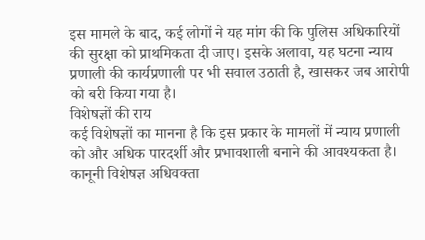इस मामले के बाद, कई लोगों ने यह मांग की कि पुलिस अधिकारियों की सुरक्षा को प्राथमिकता दी जाए। इसके अलावा, यह घटना न्याय प्रणाली की कार्यप्रणाली पर भी सवाल उठाती है, खासकर जब आरोपी को बरी किया गया है।
विशेषज्ञों की राय
कई विशेषज्ञों का मानना है कि इस प्रकार के मामलों में न्याय प्रणाली को और अधिक पारदर्शी और प्रभावशाली बनाने की आवश्यकता है। कानूनी विशेषज्ञ अधिवक्ता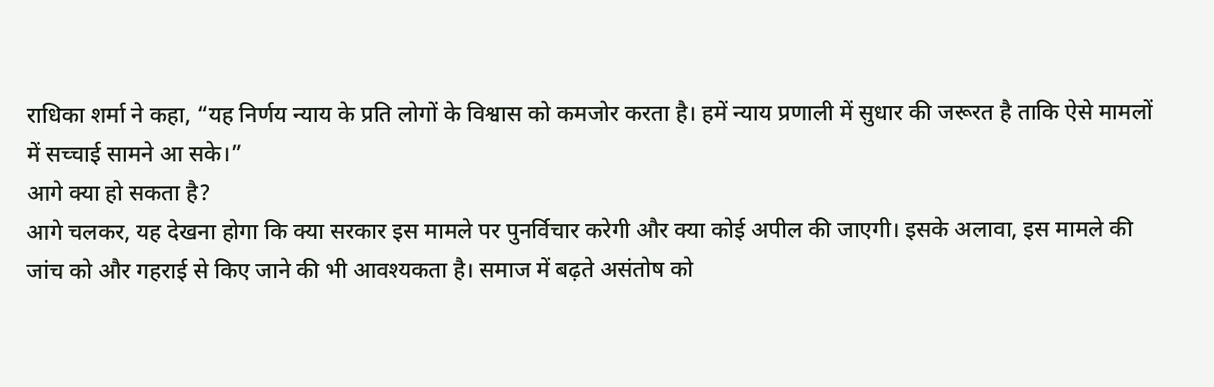राधिका शर्मा ने कहा, “यह निर्णय न्याय के प्रति लोगों के विश्वास को कमजोर करता है। हमें न्याय प्रणाली में सुधार की जरूरत है ताकि ऐसे मामलों में सच्चाई सामने आ सके।”
आगे क्या हो सकता है?
आगे चलकर, यह देखना होगा कि क्या सरकार इस मामले पर पुनर्विचार करेगी और क्या कोई अपील की जाएगी। इसके अलावा, इस मामले की जांच को और गहराई से किए जाने की भी आवश्यकता है। समाज में बढ़ते असंतोष को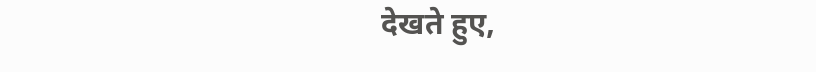देखते हुए,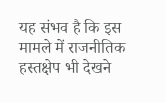यह संभव है कि इस मामले में राजनीतिक हस्तक्षेप भी देखने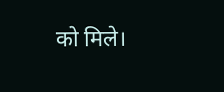को मिले।